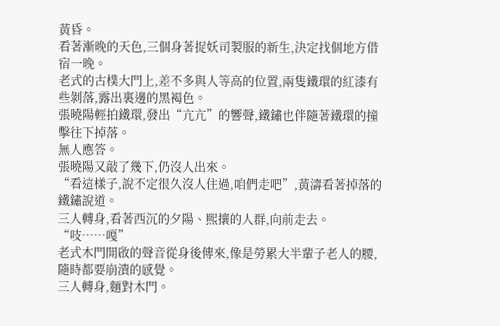黃昏。
看著漸晚的天色,三個身著捉妖司製服的新生,決定找個地方借宿一晚。
老式的古樸大門上,差不多與人等高的位置,兩隻鐵環的紅漆有些剝落,露出裏邊的黑褐色。
張曉陽輕拍鐵環,發出“亢亢”的響聲,鐵鏽也伴隨著鐵環的撞擊往下掉落。
無人應答。
張曉陽又敲了幾下,仍沒人出來。
“看這樣子,說不定很久沒人住過,咱們走吧”,黃濤看著掉落的鐵鏽說道。
三人轉身,看著西沉的夕陽、熙攘的人群,向前走去。
“吱……嘎”
老式木門開啟的聲音從身後傳來,像是勞累大半輩子老人的腰,隨時都要崩潰的感覺。
三人轉身,麵對木門。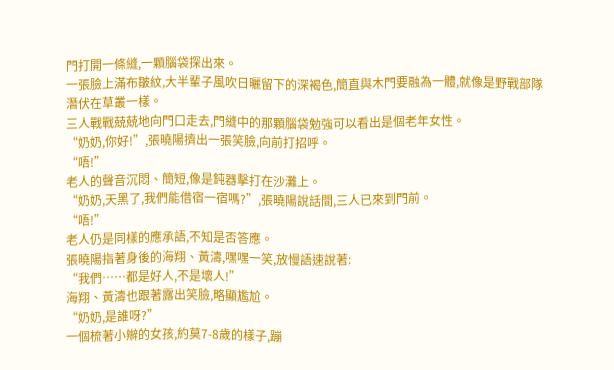門打開一條縫,一顆腦袋探出來。
一張臉上滿布皺紋,大半輩子風吹日曬留下的深褐色,簡直與木門要融為一體,就像是野戰部隊潛伏在草叢一樣。
三人戰戰兢兢地向門口走去,門縫中的那顆腦袋勉強可以看出是個老年女性。
“奶奶,你好!”,張曉陽擠出一張笑臉,向前打招呼。
“唔!”
老人的聲音沉悶、簡短,像是鈍器擊打在沙灘上。
“奶奶,天黑了,我們能借宿一宿嗎?”,張曉陽說話間,三人已來到門前。
“唔!”
老人仍是同樣的應承語,不知是否答應。
張曉陽指著身後的海翔、黃濤,嘿嘿一笑,放慢語速說著:
“我們……都是好人,不是壞人!”
海翔、黃濤也跟著露出笑臉,略顯尷尬。
“奶奶,是誰呀?”
一個梳著小辮的女孩,約莫7-8歲的樣子,蹦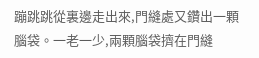蹦跳跳從裏邊走出來,門縫處又鑽出一顆腦袋。一老一少,兩顆腦袋擠在門縫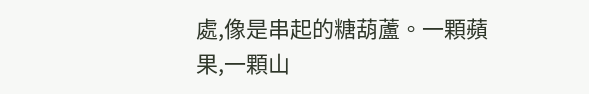處,像是串起的糖葫蘆。一顆蘋果,一顆山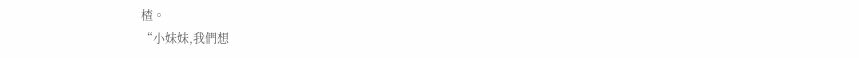楂。
“小妹妹,我們想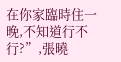在你家臨時住一晚,不知道行不行?”,張曉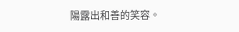陽露出和善的笑容。